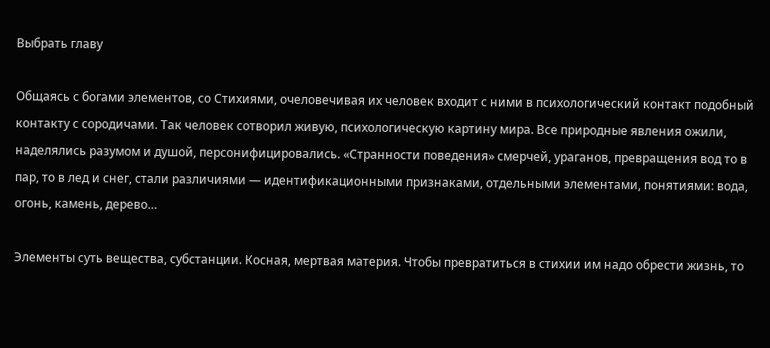Выбрать главу

Общаясь с богами элементов, со Стихиями, очеловечивая их человек входит с ними в психологический контакт подобный контакту с сородичами. Так человек сотворил живую, психологическую картину мира. Все природные явления ожили, наделялись разумом и душой, персонифицировались. «Странности поведения» смерчей, ураганов, превращения вод то в пар, то в лед и снег, стали различиями — идентификационными признаками, отдельными элементами, понятиями: вода, огонь, камень, дерево…

Элементы суть вещества, субстанции. Косная, мертвая материя. Чтобы превратиться в стихии им надо обрести жизнь, то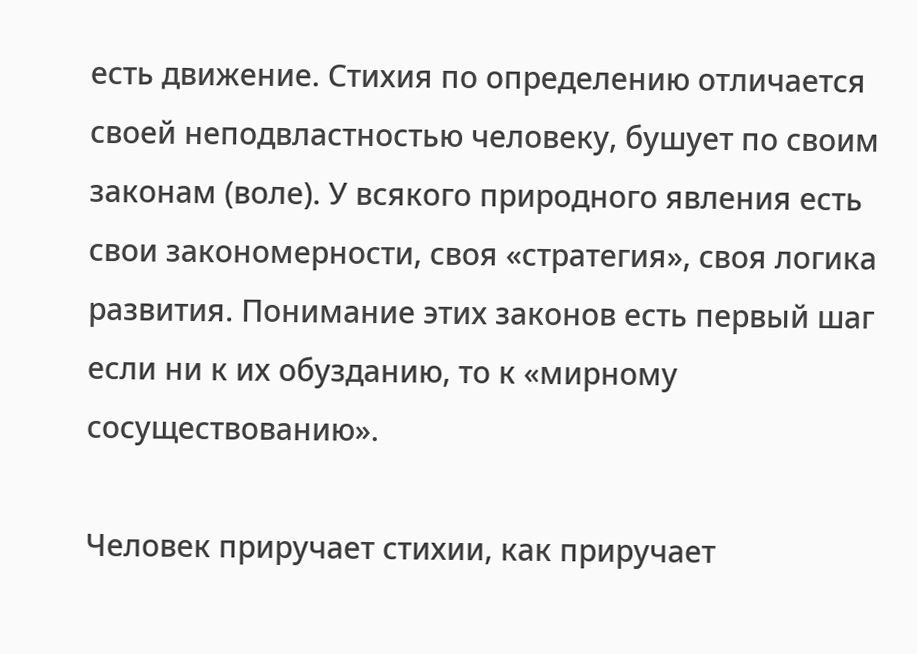есть движение. Стихия по определению отличается своей неподвластностью человеку, бушует по своим законам (воле). У всякого природного явления есть свои закономерности, своя «стратегия», своя логика развития. Понимание этих законов есть первый шаг если ни к их обузданию, то к «мирному сосуществованию».

Человек приручает стихии, как приручает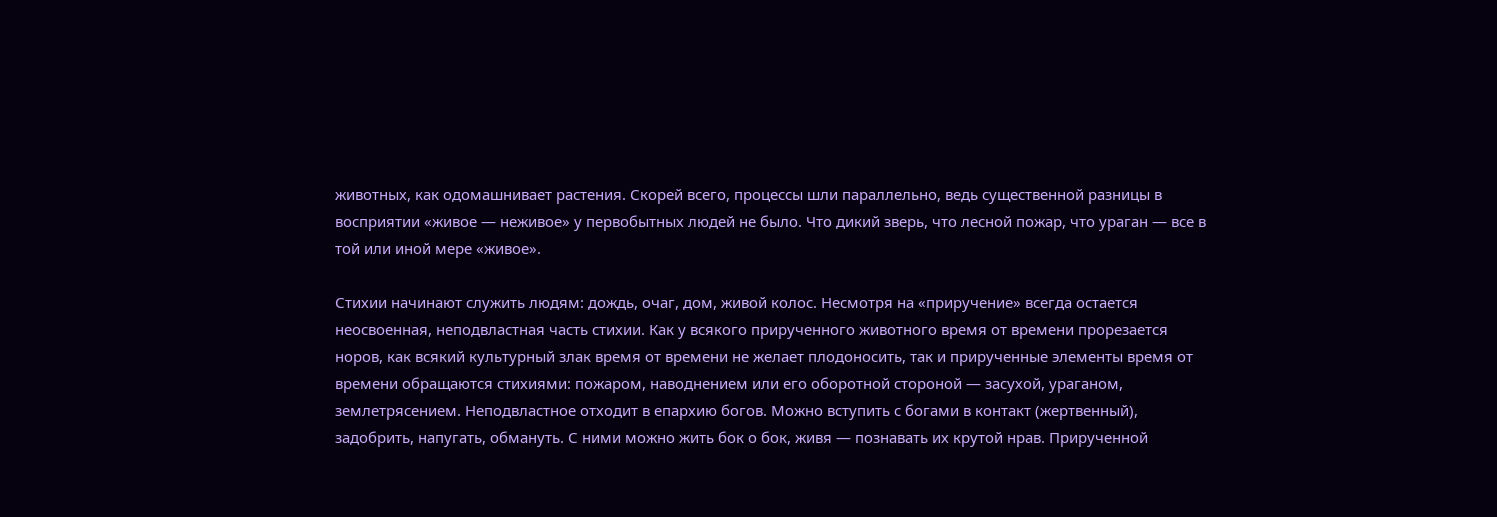животных, как одомашнивает растения. Скорей всего, процессы шли параллельно, ведь существенной разницы в восприятии «живое — неживое» у первобытных людей не было. Что дикий зверь, что лесной пожар, что ураган — все в той или иной мере «живое».

Стихии начинают служить людям: дождь, очаг, дом, живой колос. Несмотря на «приручение» всегда остается неосвоенная, неподвластная часть стихии. Как у всякого прирученного животного время от времени прорезается норов, как всякий культурный злак время от времени не желает плодоносить, так и прирученные элементы время от времени обращаются стихиями: пожаром, наводнением или его оборотной стороной — засухой, ураганом, землетрясением. Неподвластное отходит в епархию богов. Можно вступить с богами в контакт (жертвенный), задобрить, напугать, обмануть. С ними можно жить бок о бок, живя — познавать их крутой нрав. Прирученной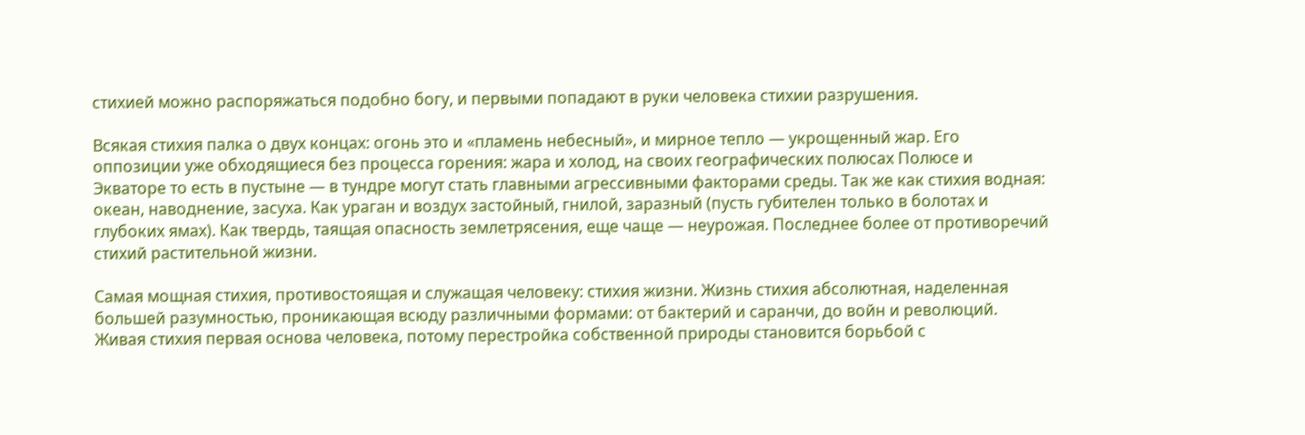стихией можно распоряжаться подобно богу, и первыми попадают в руки человека стихии разрушения.

Всякая стихия палка о двух концах: огонь это и «пламень небесный», и мирное тепло — укрощенный жар. Его оппозиции уже обходящиеся без процесса горения: жара и холод, на своих географических полюсах Полюсе и Экваторе то есть в пустыне — в тундре могут стать главными агрессивными факторами среды. Так же как стихия водная: океан, наводнение, засуха. Как ураган и воздух застойный, гнилой, заразный (пусть губителен только в болотах и глубоких ямах). Как твердь, таящая опасность землетрясения, еще чаще — неурожая. Последнее более от противоречий стихий растительной жизни.

Самая мощная стихия, противостоящая и служащая человеку: стихия жизни. Жизнь стихия абсолютная, наделенная большей разумностью, проникающая всюду различными формами: от бактерий и саранчи, до войн и революций. Живая стихия первая основа человека, потому перестройка собственной природы становится борьбой с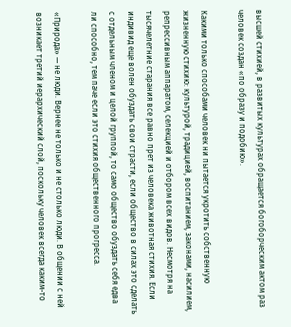высшей стихией, в развитых культурах обращается богоборческим актом раз человек создан «по образу и подобию».

Какими только способами человек ни пытается укротить собственную жизненную стихию: культурой, традицией, воспитанием, законами, насилием, репрессивным аппаратом, селекцией и отбором всех видов. Несмотря на тысячелетние старания все равно прет из человека животная стихия. Если индивид еще волен обуздать свои страсти, если общество в силах это сделать с отдельным членом и целой группой, то само общество обуздать себя едва ли способно, тем паче если это стихия общественного прогресса.

«Природа» — не люди. Вернее не только и не столько люди. В общении с ней возникает третий иерархический слой, поскольку человек всегда каким-то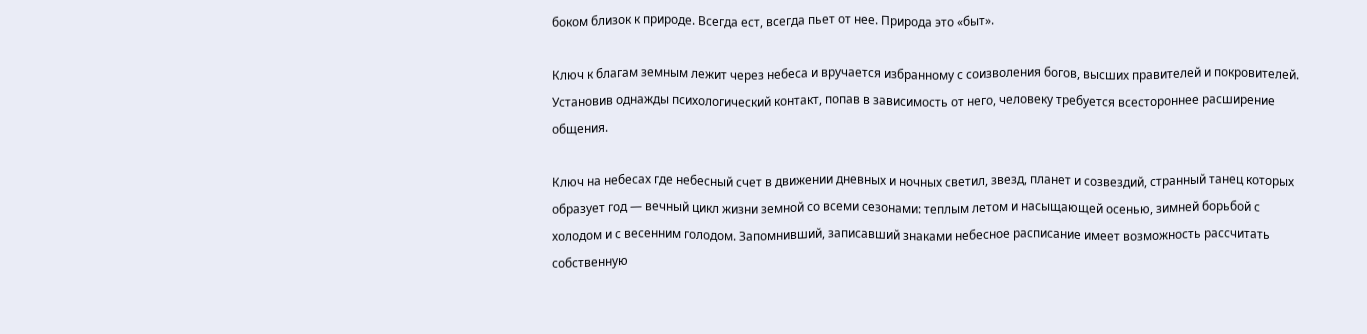боком близок к природе. Всегда ест, всегда пьет от нее. Природа это «быт».

Ключ к благам земным лежит через небеса и вручается избранному с соизволения богов, высших правителей и покровителей. Установив однажды психологический контакт, попав в зависимость от него, человеку требуется всестороннее расширение общения.

Ключ на небесах где небесный счет в движении дневных и ночных светил, звезд, планет и созвездий, странный танец которых образует год — вечный цикл жизни земной со всеми сезонами: теплым летом и насыщающей осенью, зимней борьбой с холодом и с весенним голодом. Запомнивший, записавший знаками небесное расписание имеет возможность рассчитать собственную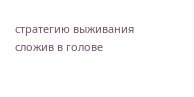стратегию выживания сложив в голове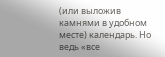(или выложив камнями в удобном месте) календарь. Но ведь «все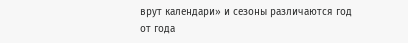врут календари» и сезоны различаются год от года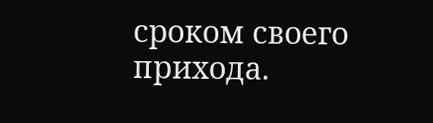сроком своего прихода.